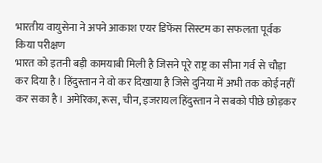भारतीय वायुसेना ने अपने आकाश एयर डिफेंस सिस्टम का सफलता पूर्वक किया परीक्षण
भारत को इतनी बड़ी कामयाबी मिली है जिसने पूरे राष्ट्र का सीना गर्व से चौड़ा कर दिया है। हिंदुस्तान ने वो कर दिखाया है जिसे दुनिया में अभी तक कोई नहीं कर सका है। अमेरिका, रूस, चीन, इजरायल हिंदुस्तान ने सबको पीछे छोड़कर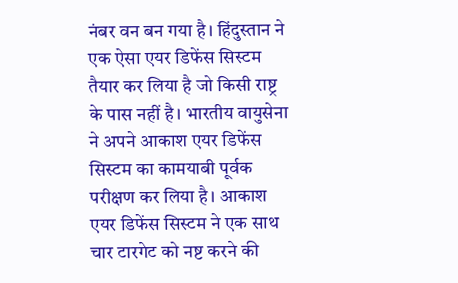नंबर वन बन गया है। हिंदुस्तान ने एक ऐसा एयर डिफेंस सिस्टम तैयार कर लिया है जो किसी राष्ट्र के पास नहीं है। भारतीय वायुसेना ने अपने आकाश एयर डिफेंस सिस्टम का कामयाबी पूर्वक परीक्षण कर लिया है। आकाश एयर डिफेंस सिस्टम ने एक साथ चार टारगेट को नष्ट करने की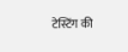टेस्टिंग की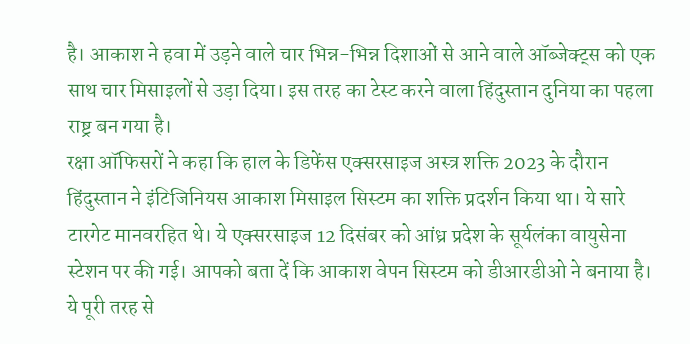है। आकाश ने हवा में उड़ने वाले चार भिन्न-भिन्न दिशाओं से आने वाले ऑब्जेक्ट्स को एक साथ चार मिसाइलों से उड़ा दिया। इस तरह का टेस्ट करने वाला हिंदुस्तान दुनिया का पहला राष्ट्र बन गया है।
रक्षा ऑफिसरों ने कहा कि हाल के डिफेंस एक्सरसाइज अस्त्र शक्ति 2023 के दौरान हिंदुस्तान ने इंटिजिनियस आकाश मिसाइल सिस्टम का शक्ति प्रदर्शन किया था। ये सारे टारगेट मानवरहित थे। ये एक्सरसाइज 12 दिसंबर को आंध्र प्रदेश के सूर्यलंका वायुसेना स्टेशन पर की गई। आपको बता दें कि आकाश वेपन सिस्टम को डीआरडीओ ने बनाया है। ये पूरी तरह से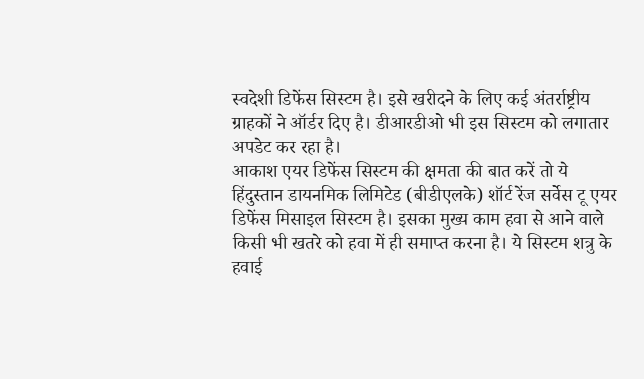स्वदेशी डिफेंस सिस्टम है। इसे खरीदने के लिए कई अंतर्राष्ट्रीय ग्राहकों ने ऑर्डर दिए है। डीआरडीओ भी इस सिस्टम को लगातार अपडेट कर रहा है।
आकाश एयर डिफेंस सिस्टम की क्षमता की बात करें तो ये हिंदुस्तान डायनमिक लिमिटेड (बीडीएलके) शॉर्ट रेंज सर्वेस टू एयर डिफेंस मिसाइल सिस्टम है। इसका मुख्य काम हवा से आने वाले किसी भी खतरे को हवा में ही समाप्त करना है। ये सिस्टम शत्रु के हवाई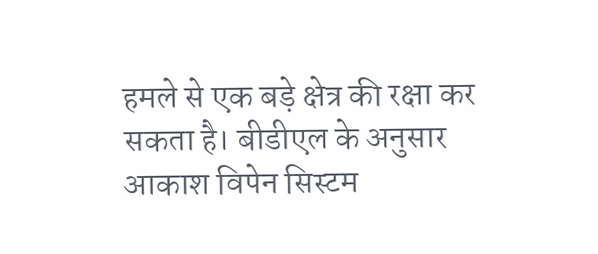हमले से एक बड़े क्षेत्र की रक्षा कर सकता है। बीडीएल के अनुसार आकाश विपेन सिस्टम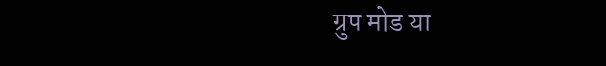ग्रुप मोड या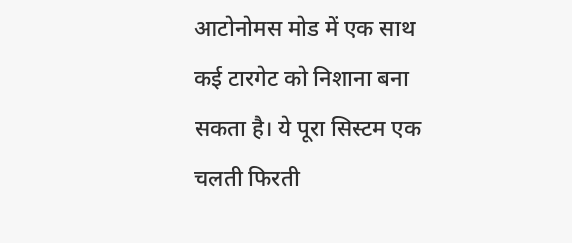आटोनोमस मोड में एक साथ कई टारगेट को निशाना बना सकता है। ये पूरा सिस्टम एक चलती फिरती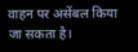वाहन पर असेंबल किया जा सकता है।